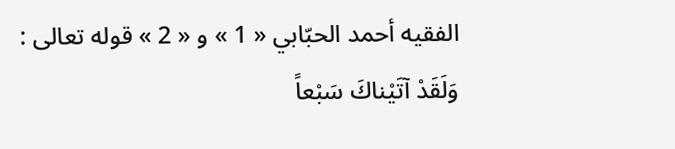الفقيه أحمد الحبّابي « 1 » و « 2 » قوله تعالى :
وَلَقَدْ آتَيْناكَ سَبْعاً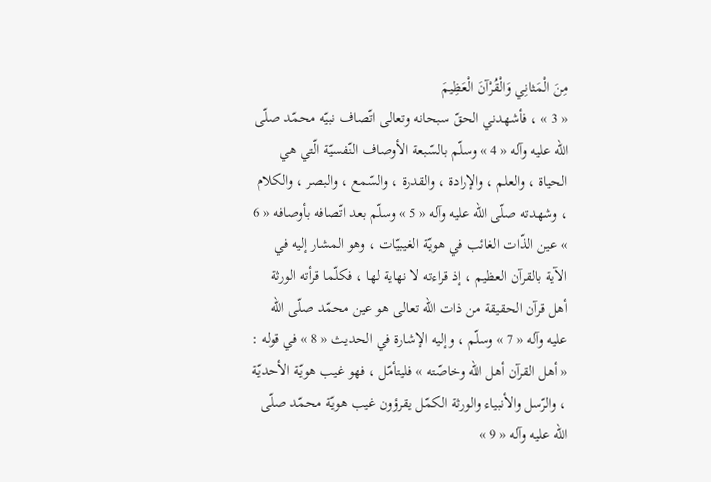مِنَ الْمَثانِي وَالْقُرْآنَ الْعَظِيمَ
« 3 » ، فأشهدني الحقّ سبحانه وتعالى اتّصاف نبيّه محمّد صلّى اللّه عليه وآله « 4 » وسلّم بالسّبعة الأوصاف النّفسيّة الّتي هي الحياة ، والعلم ، والإرادة ، والقدرة ، والسّمع ، والبصر ، والكلام ، وشهدته صلّى اللّه عليه وآله « 5 » وسلّم بعد اتّصافه بأوصافه « 6 » عين الذّات الغائب في هويّة الغيبيّات ، وهو المشار إليه في الآية بالقرآن العظيم ، إذ قراءته لا نهاية لها ، فكلّما قرأته الورثة أهل قرآن الحقيقة من ذات اللّه تعالى هو عين محمّد صلّى اللّه عليه وآله « 7 » وسلّم ، وإليه الإشارة في الحديث « 8 » في قوله : « أهل القرآن أهل اللّه وخاصّته » فليتأمّل ، فهو غيب هويّة الأحديّة ، والرّسل والأنبياء والورثة الكمّل يقرؤون غيب هويّة محمّد صلّى اللّه عليه وآله « 9 »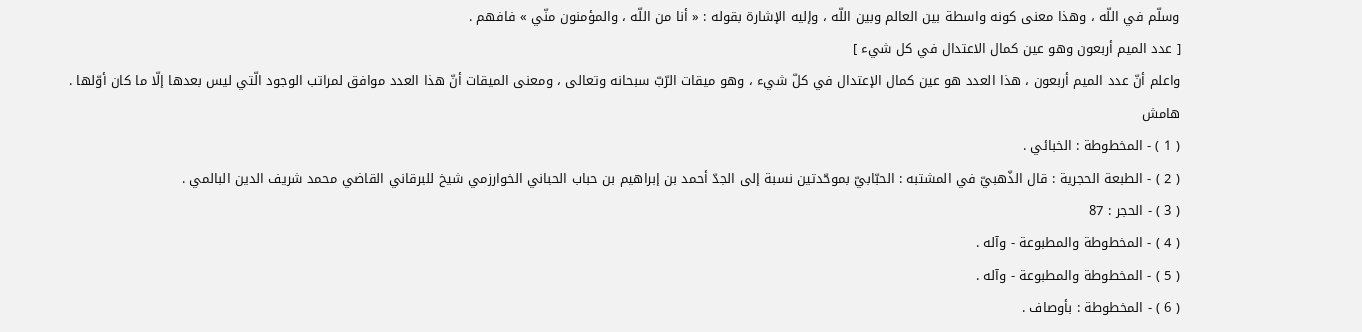وسلّم في اللّه ، وهذا معنى كونه واسطة بين العالم وبين اللّه ، وإليه الإشارة بقوله : « أنا من اللّه ، والمؤمنون منّي » فافهم .
[ عدد الميم أربعون وهو عين كمال الاعتدال في كل شيء ]
واعلم أنّ عدد الميم أربعون ، هذا العدد هو عين كمال الإعتدال في كلّ شيء ، وهو ميقات الرّبّ سبحانه وتعالى ، ومعنى الميقات أنّ هذا العدد موافق لمراتب الوجود الّتي ليس بعدها إلّا ما كان أوّلها .
هامش
( 1 ) - المخطوطة : الخبائي .
( 2 ) - الطبعة الحجرية : قال الذّهبيّ في المشتبه : الحبّابيّ بموحّدتين نسبة إلى الجدّ أحمد بن إبراهيم بن حباب الحباني الخوارزمي شيخ للبرقاني القاضي محمد شريف الدين البالمي .
( 3 ) - الحجر : 87
( 4 ) - المخطوطة والمطبوعة - وآله .
( 5 ) - المخطوطة والمطبوعة - وآله .
( 6 ) - المخطوطة : بأوصاف .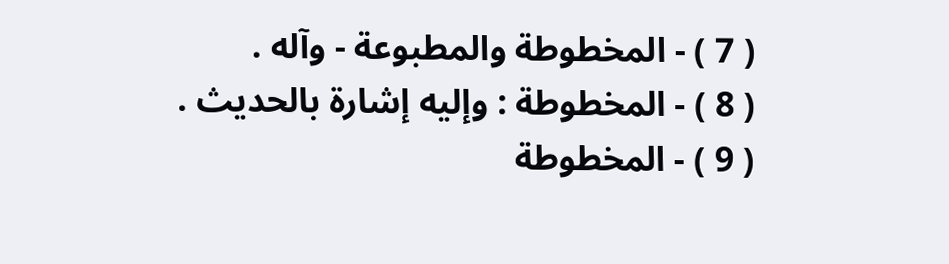( 7 ) - المخطوطة والمطبوعة - وآله .
( 8 ) - المخطوطة : وإليه إشارة بالحديث .
( 9 ) - المخطوطة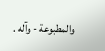والمطبوعة - وآله .